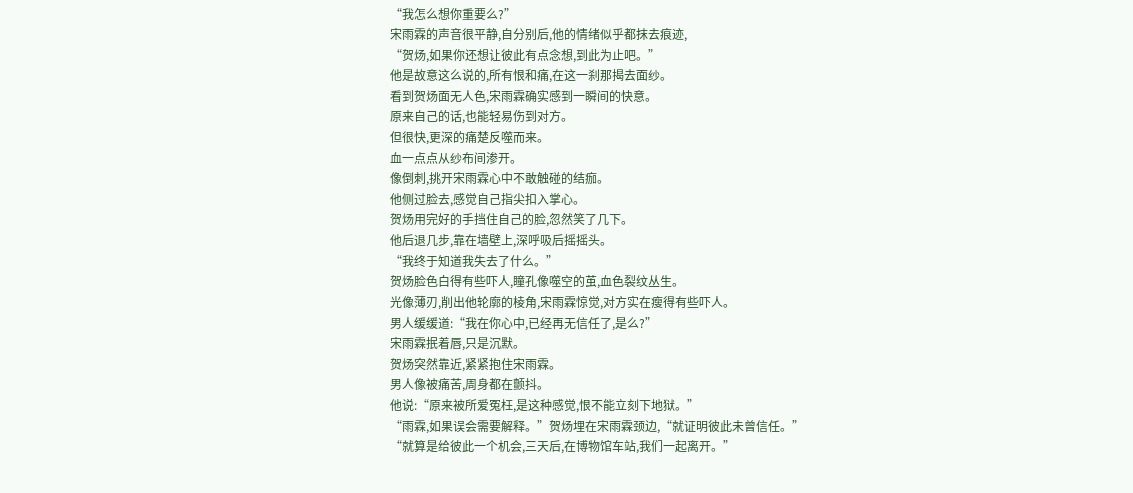“我怎么想你重要么?”
宋雨霖的声音很平静,自分别后,他的情绪似乎都抹去痕迹,
“贺炀,如果你还想让彼此有点念想,到此为止吧。”
他是故意这么说的,所有恨和痛,在这一刹那揭去面纱。
看到贺炀面无人色,宋雨霖确实感到一瞬间的快意。
原来自己的话,也能轻易伤到对方。
但很快,更深的痛楚反噬而来。
血一点点从纱布间渗开。
像倒刺,挑开宋雨霖心中不敢触碰的结痂。
他侧过脸去,感觉自己指尖扣入掌心。
贺炀用完好的手挡住自己的脸,忽然笑了几下。
他后退几步,靠在墙壁上,深呼吸后摇摇头。
“我终于知道我失去了什么。”
贺炀脸色白得有些吓人,瞳孔像噬空的茧,血色裂纹丛生。
光像薄刃,削出他轮廓的棱角,宋雨霖惊觉,对方实在瘦得有些吓人。
男人缓缓道:“我在你心中,已经再无信任了,是么?”
宋雨霖抿着唇,只是沉默。
贺炀突然靠近,紧紧抱住宋雨霖。
男人像被痛苦,周身都在颤抖。
他说:“原来被所爱冤枉,是这种感觉,恨不能立刻下地狱。”
“雨霖,如果误会需要解释。”贺炀埋在宋雨霖颈边,“就证明彼此未曾信任。”
“就算是给彼此一个机会,三天后,在博物馆车站,我们一起离开。”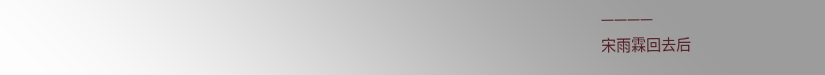————
宋雨霖回去后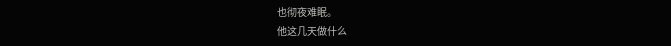也彻夜难眠。
他这几天做什么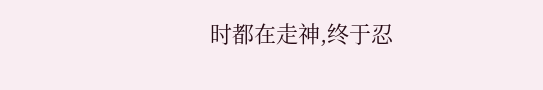时都在走神,终于忍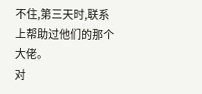不住,第三天时,联系上帮助过他们的那个大佬。
对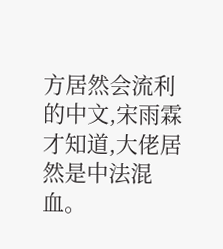方居然会流利的中文,宋雨霖才知道,大佬居然是中法混血。